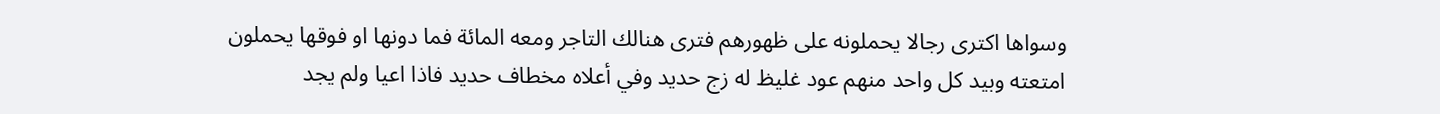وسواها اكترى رجالا يحملونه على ظهورهم فترى هنالك التاجر ومعه المائة فما دونها او فوقها يحملون امتعته وبيد كل واحد منهم عود غليظ له زج حديد وفي أعلاه مخطاف حديد فاذا اعيا ولم يجد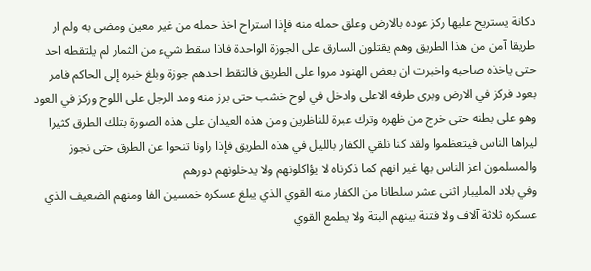دكانة يستريح عليها ركز عوده بالارض وعلق حمله منه فإذا استراح اخذ حمله من غير معين ومضى به ولم ار طريقا آمن من هذا الطريق وهم يقتلون السارق على الجوزة الواحدة فاذا سقط شيء من الثمار لم يلتقطه احد حتى ياخذه صاحبه واخبرت ان بعض الهنود مروا على الطريق فالتقط احدهم جوزة وبلغ خبره إلى الحاكم فامر بعود فركز في الارض وبرى طرفه الاعلى وادخل في لوح خشب حتى برز منه ومد الرجل على اللوح وركز في العود وهو على بطنه حتى خرج من ظهره وترك عبرة للناظرين ومن هذه العيدان على هذه الصورة بتلك الطرق كثيرا ليراها الناس فيتعظموا ولقد كنا نلقي الكفار بالليل في هذه الطريق فإذا راونا تنحوا عن الطرق حتى نجوز والمسلمون اعز الناس بها غير انهم كما ذكرناه لا يؤاكلونهم ولا يدخلونهم دورهم
وفي بلاد المليبار اثنى عشر سلطانا من الكفار منه القوي الذي يبلغ عسكره خمسين الفا ومنهم الضعيف الذي عسكره ثلاثة آلاف ولا فتنة بينهم البتة ولا يطمع القوي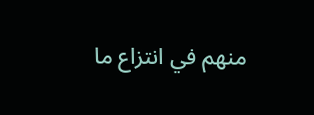منهم في انتزاع ما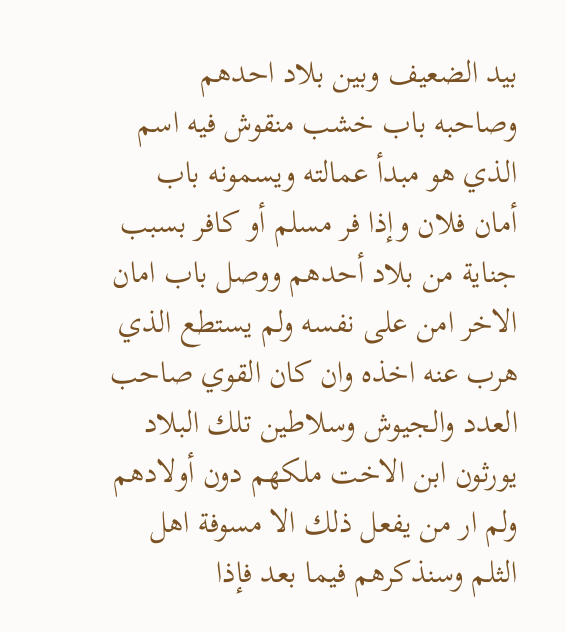بيد الضعيف وبين بلاد احدهم وصاحبه باب خشب منقوش فيه اسم الذي هو مبدأ عمالته ويسمونه باب أمان فلان وإذا فر مسلم أو كافر بسبب جناية من بلاد أحدهم ووصل باب امان الاخر امن على نفسه ولم يستطع الذي هرب عنه اخذه وان كان القوي صاحب العدد والجيوش وسلاطين تلك البلاد يورثون ابن الاخت ملكهم دون أولادهم ولم ار من يفعل ذلك الا مسوفة اهل الثلم وسنذكرهم فيما بعد فإذا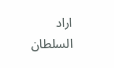اراد السلطان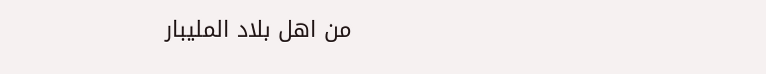من اهل بلاد المليبار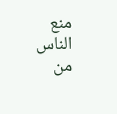منع الناس من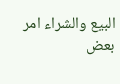البيع والشراء امر بعض